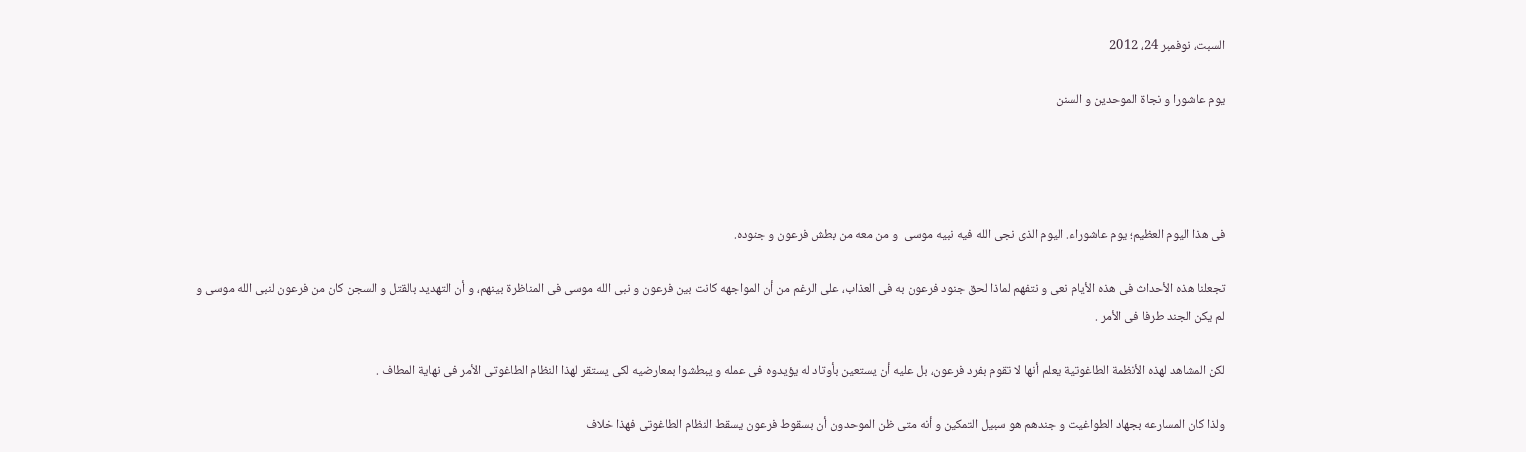السبت، نوفمبر 24، 2012

يوم عاشورا و نجاة الموحدين و السنن




فى هذا اليوم العظيم؛ يوم عاشوراء. اليوم الذى نجى الله فيه نبيه موسى  و من معه من بطش فرعون و جنوده.

تجعلنا هذه الأحداث فى هذه الأيام نعى و نتفهم لماذا لحق جنود فرعون به فى العذاب، على الرغم من أن المواجهه كانت بين فرعون و نبى الله موسى فى المناظرة بينهم، و أن التهديد بالقتل و السجن كان من فرعون لنبى الله موسى و لم يكن الجند طرفا فى الأمر .

لكن المشاهد لهذه الأنظمة الطاغوتية يعلم أنها لا تقوم بفرد فرعون، بل عليه أن يستعين بأوتاد له يؤيدوه فى عمله و يبطشوا بمعارضيه لكى يستقر لهذا النظام الطاغوتى الأمر فى نهاية المطاف .

ولذا كان المسارعه بجهاد الطواغيت و جندهم هو سبيل التمكين و أنه متى ظن الموحدون أن بسقوط فرعون يسقط النظام الطاغوتى فهذا خلاف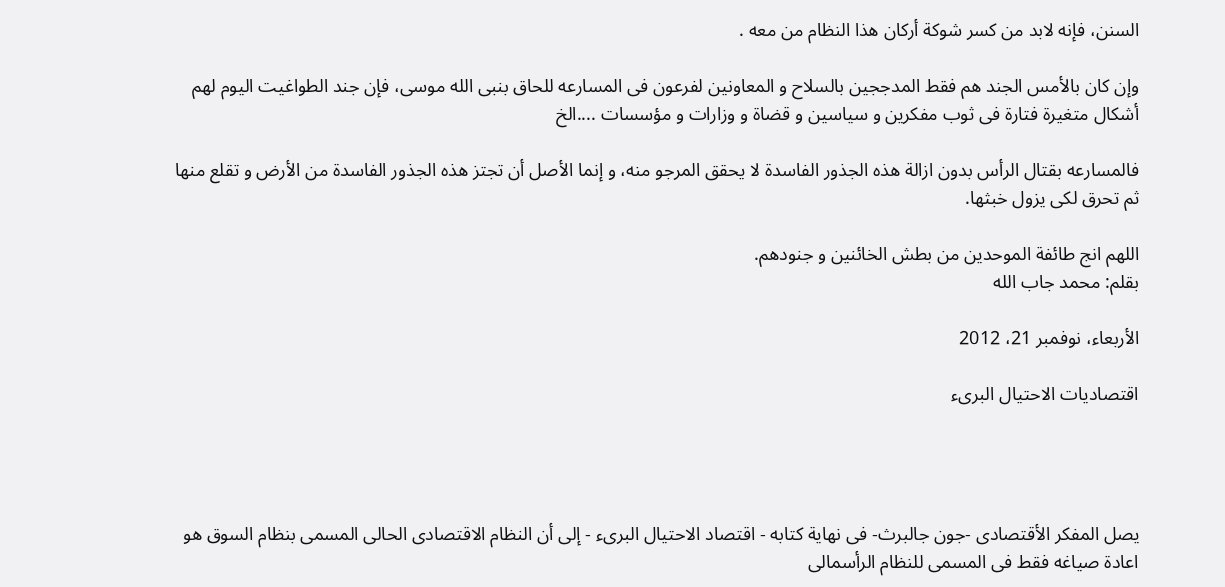السنن، فإنه لابد من كسر شوكة أركان هذا النظام من معه .

وإن كان بالأمس الجند هم فقط المدججين بالسلاح و المعاونين لفرعون فى المسارعه للحاق بنبى الله موسى، فإن جند الطواغيت اليوم لهم أشكال متغيرة فتارة فى ثوب مفكرين و سياسين و قضاة و وزارات و مؤسسات ....الخ

فالمسارعه بقتال الرأس بدون ازالة هذه الجذور الفاسدة لا يحقق المرجو منه، و إنما الأصل أن تجتز هذه الجذور الفاسدة من الأرض و تقلع منها ثم تحرق لكى يزول خبثها.

اللهم انج طائفة الموحدين من بطش الخائنين و جنودهم.
بقلم: محمد جاب الله

الأربعاء، نوفمبر 21، 2012

اقتصاديات الاحتيال البرىء




يصل المفكر الأقتصادى -جون جالبرث- فى نهاية كتابه - اقتصاد الاحتيال البرىء - إلى أن النظام الاقتصادى الحالى المسمى بنظام السوق هو اعادة صياغه فقط فى المسمى للنظام الرأسمالى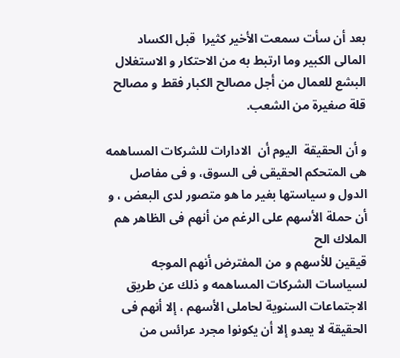بعد أن سأت سمعت الأخير كثيرا  قبل الكساد المالى الكبير وما ارتبط به من الاحتكار و الاستغلال البشع للعمال من أجل مصالح الكبار فقط و مصالح قلة صغيرة من الشعب.

و أن الحقيقة  اليوم أن  الادارات للشركات المساهمه هى المتحكم الحقيقى فى السوق، و فى مفاصل الدول و سياستها بغير ما هو متصور لدى البعض ، و أن حملة الأسهم على الرغم من أنهم فى الظاهر هم الملاك الح
قيقين للأسهم و من المفترض أنهم الموجه لسياسات الشركات المساهمه و ذلك عن طريق الاجتماعات السنوية لحاملى الأسهم ، إلا أنهم فى الحقيقة لا يعدو إلا أن يكونوا مجرد عرائس من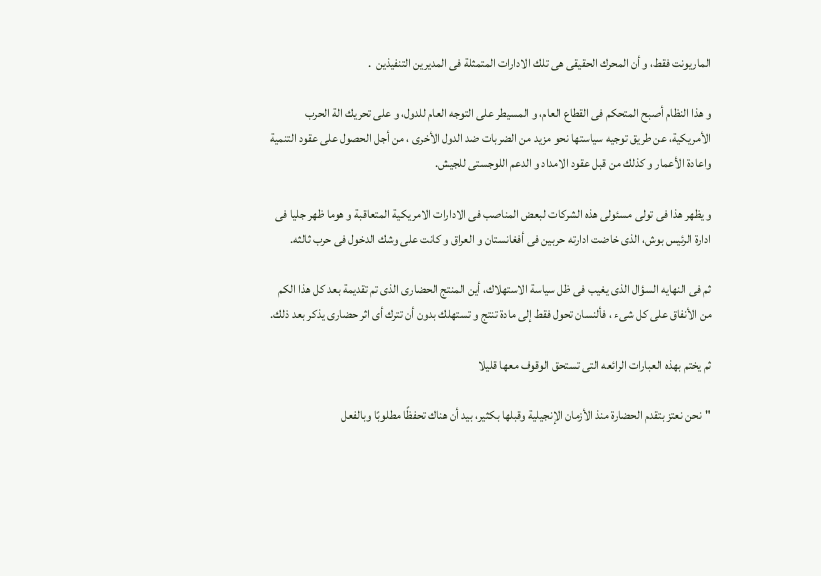الماريونت فقط، و أن المحرك الحقيقى هى تلك الادارات المتمثلة فى المديرين التنفيذين  .

و هذا النظام أصبح المتحكم فى القطاع العام، و المسيطر على التوجه العام للدول، و على تحريك الة الحرب الأمريكية، عن طريق توجيه سياستها نحو مزيد من الضربات ضد الدول الأخرى ، من أجل الحصول على عقود التنمية واعادة الأعمار و كذلك من قبل عقود الامداد و الدعم اللوجستى للجيش.

و يظهر هذا فى تولى مسئولى هذه الشركات لبعض المناصب فى الادارات الامريكية المتعاقبة و هوما ظهر جليا فى ادارة الرئيس بوش، الذى خاضت ادارته حربين فى أفغانستان و العراق و كانت على وشك الدخول فى حرب ثالثه.

ثم فى النهايه السؤال الذى يغيب فى ظل سياسة الاستهلاك، أين المنتج الحضارى الذى تم تقديمة بعد كل هذا الكم من الأنفاق على كل شىء ، فألنسان تحول فقط إلى مادة تنتج و تستهلك بدون أن تترك أى اثر حضارى يذكر بعد ذلك.

ثم يختم بهذه العبارات الرائعه التى تستحق الوقوف معها قليلا

"نحن نعتز بتقدم الحضارة منذ الأزمان الإنجيلية وقبلها بكثير، بيد أن هناك تحفظًا مطلوبًا وبالفعل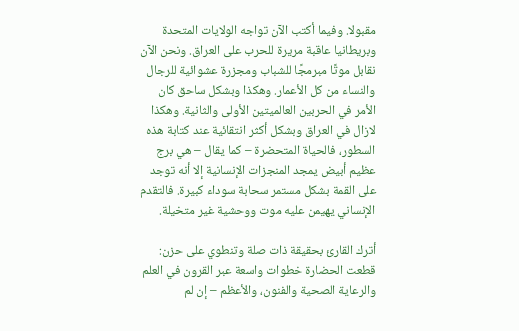مقبولا. وفيما أكتب الآن تواجه الولايات المتحدة وبريطانيا عاقبة مريرة للحرب على العراق. ونحن الآن نقابل موتًا مبرمجًا للشباب ومجزرة عشوائية للرجال والنساء من كل الأعمار. وهكذا وبشكل ساحق كان الأمر في الحربين العالميتين الأولى والثانية. وهكذا لازال في العراق وبشكل أكثر انتقائية عند كتابة هذه السطور، فالحياة المتحضرة – كما يقال – هي برج عظيم أبيض يمجد المنجزات الإنسانية إلا أنه توجد على القمة بشكل مستمر سحابة سوداء كبيرة. فالتقدم الإنساني يهيمن عليه موت ووحشية غير متخيلة.

أترك القارئ بحقيقة ذات صلة وتنطوي على حزن: قطعت الحضارة خطوات واسعة عبر القرون في العلم والرعاية الصحية والفنون، والأعظم – إن لم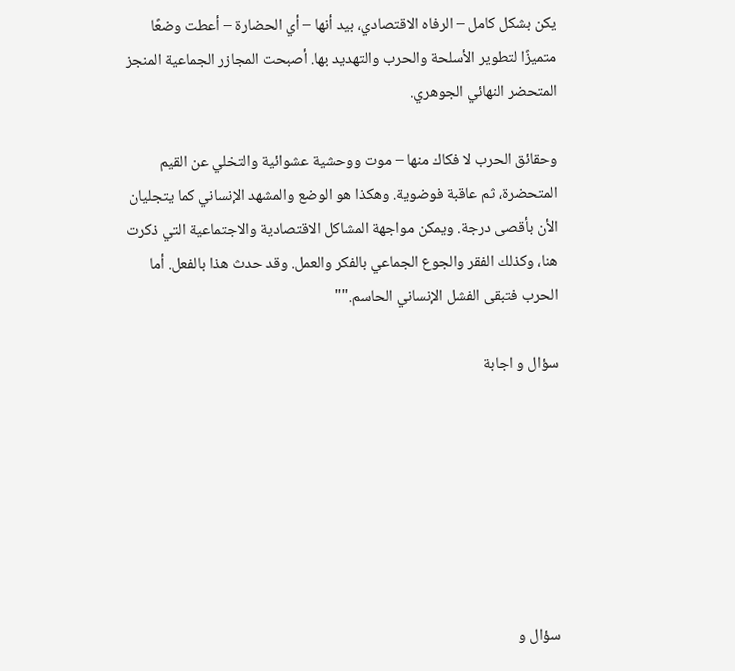يكن بشكل كامل – الرفاه الاقتصادي، بيد أنها – أي الحضارة – أعطت وضعًا متميزًا لتطوير الأسلحة والحرب والتهديد بها. أصبحت المجازر الجماعية المنجز المتحضر النهائي الجوهري.

وحقائق الحرب لا فكاك منها – موت ووحشية عشوائية والتخلي عن القيم المتحضرة، ثم عاقبة فوضوية. وهكذا هو الوضع والمشهد الإنساني كما يتجليان الأن بأقصى درجة. ويمكن مواجهة المشاكل الاقتصادية والاجتماعية التي ذكرت هنا، وكذلك الفقر والجوع الجماعي بالفكر والعمل. وقد حدث هذا بالفعل. أما الحرب فتبقى الفشل الإنساني الحاسم.""

سؤال و اجابة







سؤال و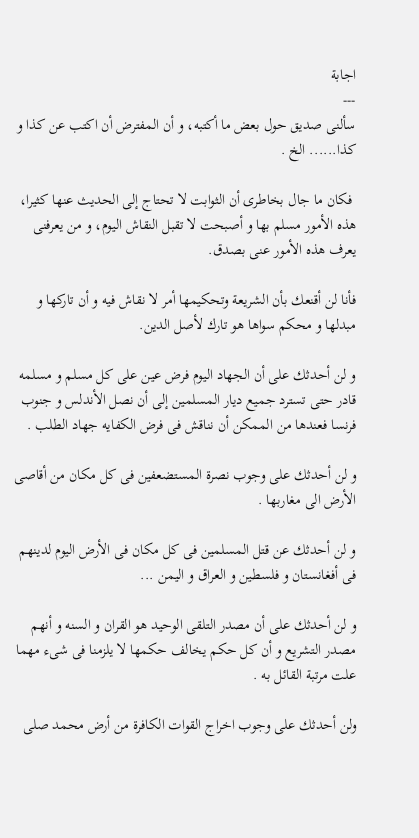اجابة
---
سألنى صديق حول بعض ما أكتبه، و أن المفترض أن اكتب عن كذا و كذا...... الخ .

 فكان ما جال بخاطرى أن الثوابت لا تحتاج إلى الحديث عنها كثيرا، هذه الأمور مسلم بها و أصبحت لا تقبل النقاش اليوم، و من يعرفنى يعرف هذه الأمور عنى بصدق.

فأنا لن أقنعك بأن الشريعة وتحكيمها أمر لا نقاش فيه و أن تاركها و مبدلها و محكم سواها هو تارك لأصل الدين.

و لن أحدثك على أن الجهاد اليوم فرض عين على كل مسلم و مسلمه قادر حتى تسترد جميع ديار المسلمين إلى أن نصل الأندلس و جنوب فرنسا فعندها من الممكن أن نناقش فى فرض الكفايه جهاد الطلب .

و لن أحدثك على وجوب نصرة المستضعفين فى كل مكان من أقاصى الأرض الى مغاربها .

و لن أحدثك عن قتل المسلمين فى كل مكان فى الأرض اليوم لدينهم فى أفغانستان و فلسطين و العراق و اليمن ...

و لن أحدثك على أن مصدر التلقى الوحيد هو القران و السنه و أنهم مصدر التشريع و أن كل حكم يخالف حكمها لا يلزمنا فى شىء مهما علت مرتبة القائل به .

ولن أحدثك على وجوب اخراج القوات الكافرة من أرض محمد صلى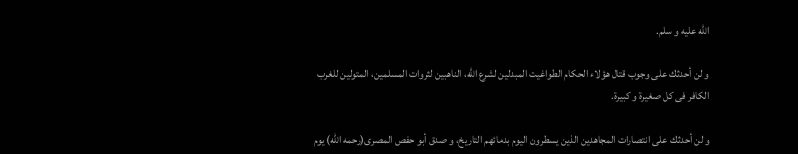الله عليه و سلم.

و لن أحدثك على وجوب قتال هؤلاء الحكام الطواغيت المبدلين لشرع الله، الناهبين لثروات المسلمين، المتولين للغرب الكافر فى كل صغيرة و كبيرة.

و لن أحدثك على انتصارات المجاهدين الذين يسطرون اليوم بدمائهم التاريخ، و صدق أبو حفص المصرى(رحمه الله) يوم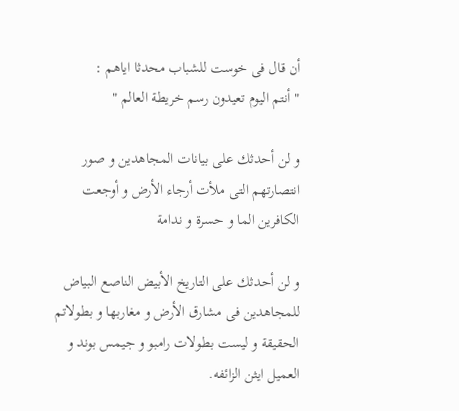أن قال فى خوست للشباب محدثا اياهم :
" أنتم اليوم تعيدون رسم خريطة العالم "

و لن أحدثك على بيانات المجاهدين و صور انتصارتهم التى ملأت أرجاء الأرض و أوجعت الكافرين الما و حسرة و ندامة

و لن أحدثك على التاريخ الأبيض الناصع البياض للمجاهدين فى مشارق الأرض و مغاربها و بطولاتم الحقيقة و ليست بطولات رامبو و جيمس بوند و العميل ايثن الزائفه.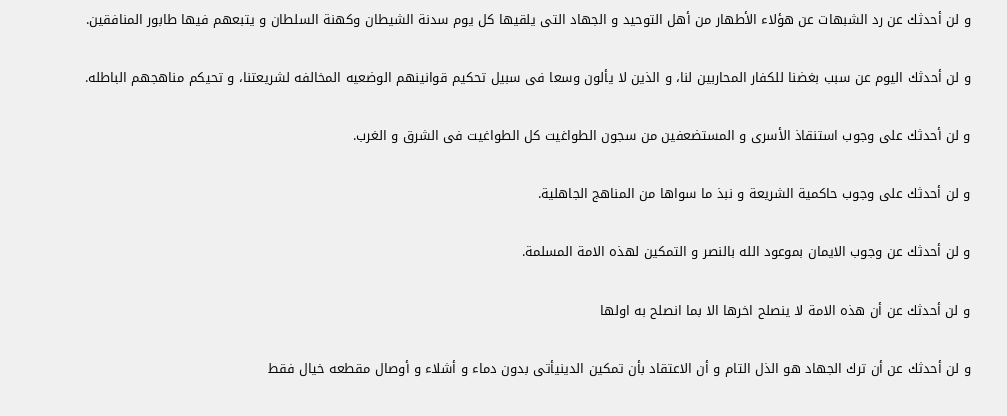و لن أحدثك عن رد الشبهات عن هؤلاء الأطهار من أهل التوحيد و الجهاد التى يلقيها كل يوم سدنة الشيطان وكهنة السلطان و يتبعهم فيها طابور المنافقين.

و لن أحدثك اليوم عن سبب بغضنا للكفار المحاربين لنا، و الذين لا يألون وسعا فى سبيل تحكيم قوانينهم الوضعيه المخالفه لشريعتنا، و تحيكم مناهجهم الباطله.

و لن أحدثك على وجوب استنقاذ الأسرى و المستضعفين من سجون الطواغيت كل الطواغيت فى الشرق و الغرب.

و لن أحدثك على وجوب حاكمية الشريعة و نبذ ما سواها من المناهج الجاهلية.

و لن أحدثك عن وجوب الايمان بموعود الله بالنصر و التمكين لهذه الامة المسلمة.

و لن أحدثك عن أن هذه الامة لا ينصلح اخرها الا بما انصلح به اولها

و لن أحدثك عن أن ترك الجهاد هو الذل التام و أن الاعتقاد بأن تمكين الدينيأتى بدون دماء و أشلاء و أوصال مقطعه خيال فقط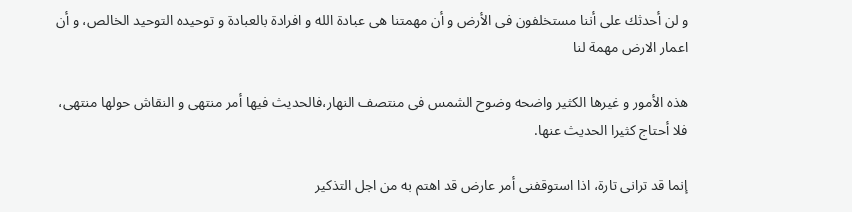و لن أحدثك على أننا مستخلفون فى الأرض و أن مهمتنا هى عبادة الله و افرادة بالعبادة و توحيده التوحيد الخالص، و أن اعمار الارض مهمة لنا

هذه الأمور و غيرها الكثير واضحه وضوح الشمس فى منتصف النهار،فالحديث فيها أمر منتهى و النقاش حولها منتهى، فلا أحتاج كثيرا الحديث عنها.

إنما قد ترانى تارة، اذا استوقفنى أمر عارض قد اهتم به من اجل التذكير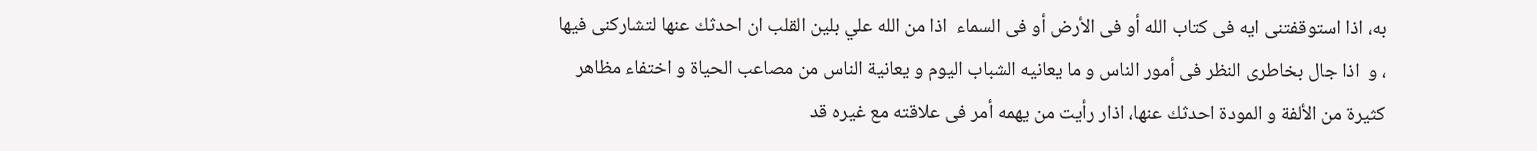به، اذا استوقفتنى ايه فى كتاب الله أو فى الأرض أو فى السماء  اذا من الله علي بلين القلب ان احدثك عنها لتشاركنى فيها ، و  اذا جال بخاطرى النظر فى أمور الناس و ما يعانيه الشباب اليوم و يعانية الناس من مصاعب الحياة و اختفاء مظاهر كثيرة من الألفة و المودة احدثك عنها، اذار رأيت من يهمه أمر فى علاقته مع غيره قد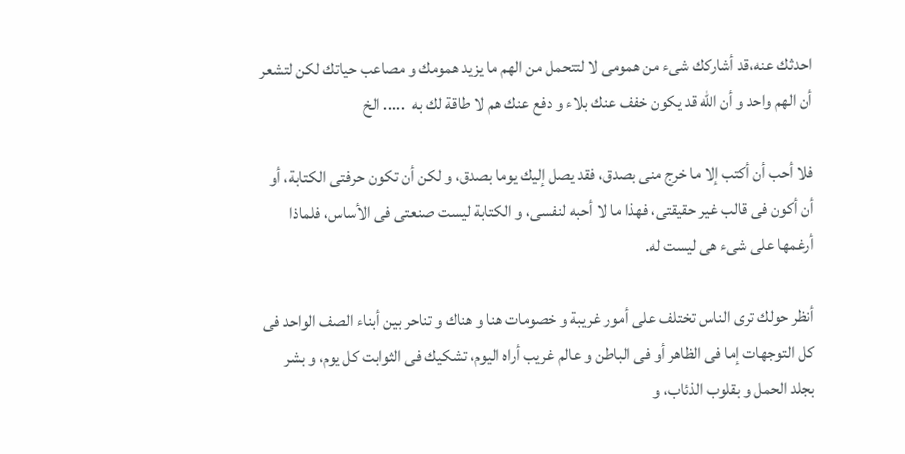احدثك عنه،قد أشاركك شىء من همومى لا لتتحمل من الهم ما يزيد همومك و مصاعب حياتك لكن لتشعر أن الهم واحد و أن الله قد يكون خفف عنك بلاء و دفع عنك هم لا طاقة لك به  ..... الخ

فلا أحب أن أكتب إلا ما خرج منى بصدق، فقد يصل إليك يوما بصدق، و لكن أن تكون حرفتى الكتابة، أو أن أكون فى قالب غير حقيقتى، فهذا ما لا أحبه لنفسى، و الكتابة ليست صنعتى فى الأساس، فلماذا أرغمها على شىء هى ليست له.

أنظر حولك ترى الناس تختلف على أمور غريبة و خصومات هنا و هناك و تناحر بين أبناء الصف الواحد فى كل التوجهات إما فى الظاهر أو فى الباطن و عالم غريب أراه اليوم، تشكيك فى الثوابت كل يوم، و بشر بجلد الحمل و بقلوب الذئاب، و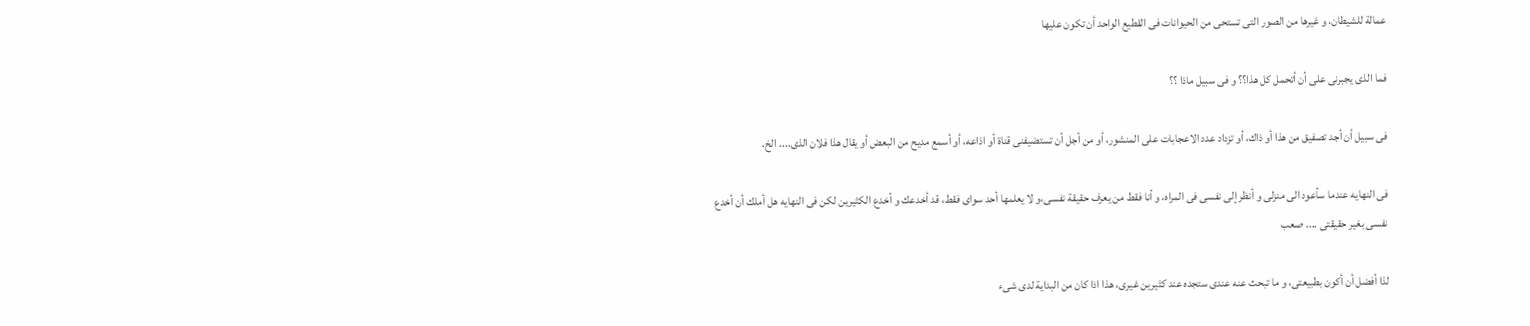عمالة للشيطان، و غيرها من الصور التى تستحى من الحيوانات فى القطيع الواحد أن تكون عليها

فما الذى يجبرنى على أن أتحمل كل هذا؟؟ و فى سبيل ماذا ؟؟

فى سبيل أن أجد تصفيق من هذا أو ذاك، أو تزداد عدد الاعجابات على المنشور، أو من أجل أن تستضيفنى قناة أو اذاعه، أو أسمع مديح من البعض أو يقال هذا فلان الذى.... الخ.

فى النهايه عندما سأعود الى منزلى و أنظر إلى نفسى فى المراه، و أنا فقط من يعرف حقيقة نفسى،و لا يعلمها أحد سواى فقط، قد أخدعك و أخدع الكثيرين لكن فى النهايه هل أملك أن أخدع نفسى بغير حقيقتى .... صعب

لذا أفضل أن أكون بطبيعتى، و ما تبحث عنه عندى ستجده عند كثيرين غيرى، هذا اذا كان من البداية لدى شىء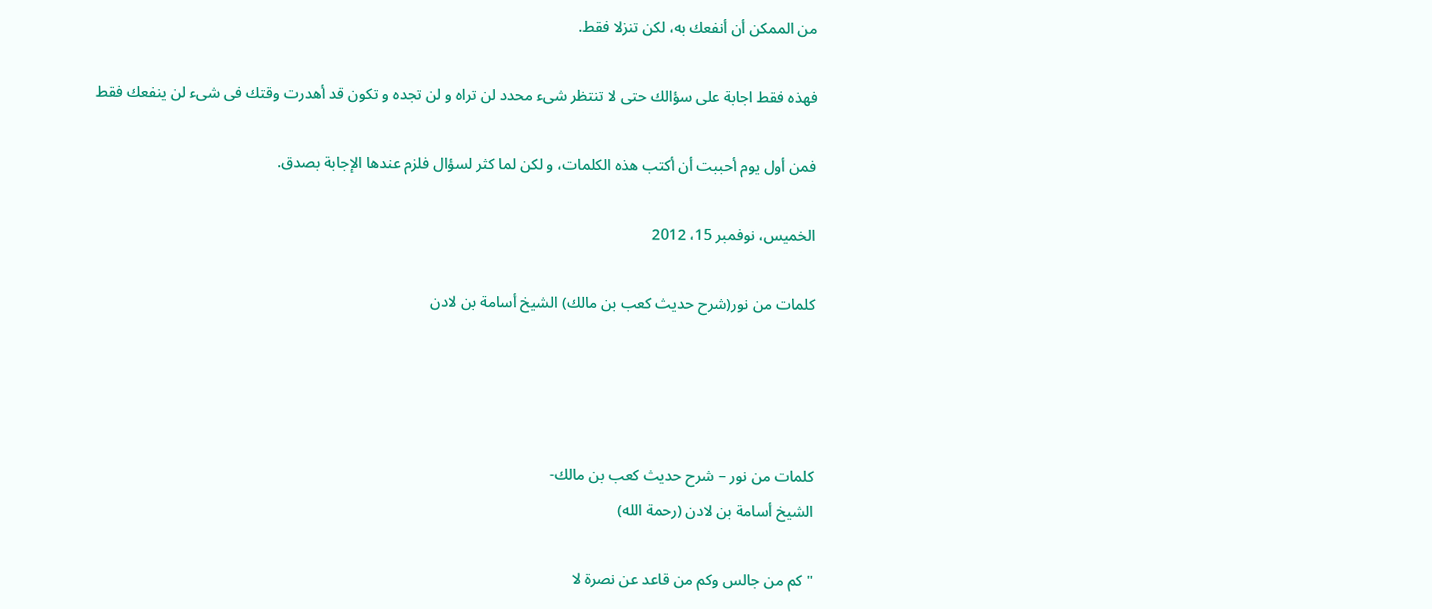من الممكن أن أنفعك به، لكن تنزلا فقط.

فهذه فقط اجابة على سؤالك حتى لا تنتظر شىء محدد لن تراه و لن تجده و تكون قد أهدرت وقتك فى شىء لن ينفعك فقط

فمن أول يوم أحببت أن أكتب هذه الكلمات، و لكن لما كثر لسؤال فلزم عندها الإجابة بصدق.

الخميس، نوفمبر 15، 2012

كلمات من نور(شرح حديث كعب بن مالك) الشيخ أسامة بن لادن




كلمات من نور – شرح حديث كعب بن مالك-
الشيخ أسامة بن لادن (رحمة الله)

"كم من جالس وكم من قاعد عن نصرة لا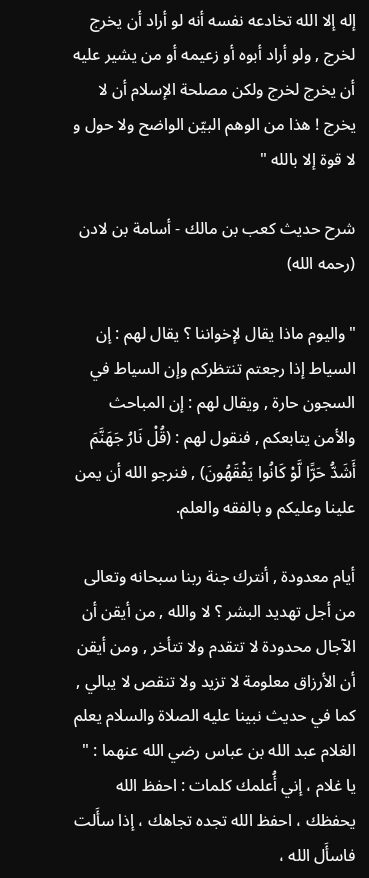إله إلا الله تخادعه نفسه أنه لو أراد أن يخرج لخرج , ولو أراد أبوه أو زعيمه أو من يشير عليه أن يخرج لخرج ولكن مصلحة الإسلام أن لا يخرج ! هذا من الوهم البيّن الواضح ولا حول و لا قوة إلا بالله "

شرح حديث كعب بن مالك - أسامة بن لادن (رحمه الله)

"واليوم ماذا يقال لإخواننا ؟ يقال لهم : إن السياط إذا رجعتم تنتظركم وإن السياط في السجون حارة , ويقال لهم : إن المباحث والأمن يتابعكم , فنقول لهم : (قُلْ نَارُ جَهَنَّمَ أَشَدُّ حَرًّا لَّوْ كَانُوا يَفْقَهُونَ) , فنرجو الله أن يمن علينا وعليكم و بالفقه والعلم.

أيام معدودة , أنترك جنة ربنا سبحانه وتعالى من أجل تهديد البشر ؟ لا والله , من أيقن أن الآجال محدودة لا تتقدم ولا تتأخر , ومن أيقن أن الأرزاق معلومة لا تزيد ولا تنقص لا يبالي , كما في حديث نبينا عليه الصلاة والسلام يعلم الغلام عبد الله بن عباس رضي الله عنهما : " يا غلام ، إني أُعلمك كلمات : احفظ الله يحفظك ، احفظ الله تجده تجاهك ، إذا سأَلت فاسأَل الله ،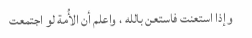وإذا استعنت فاستعن بالله ، واعلم أن الأُمة لو اجتمعت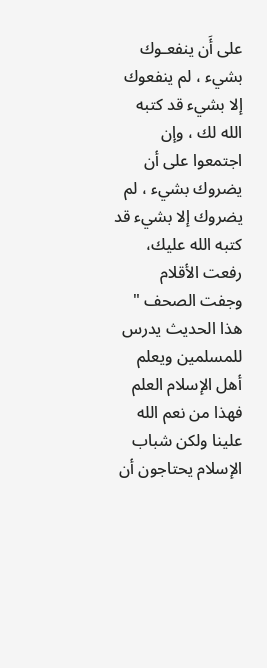على أَن ينفعـوك بشيء ، لم ينفعوك إلا بشيء قد كتبه الله لك ، وإن اجتمعوا على أن يضروك بشيء ، لم يضروك إلا بشيء قد كتبه الله عليك، رفعت الأقلام وجفت الصحف " هذا الحديث يدرس للمسلمين ويعلم أهل الإسلام العلم فهذا من نعم الله علينا ولكن شباب الإسلام يحتاجون أن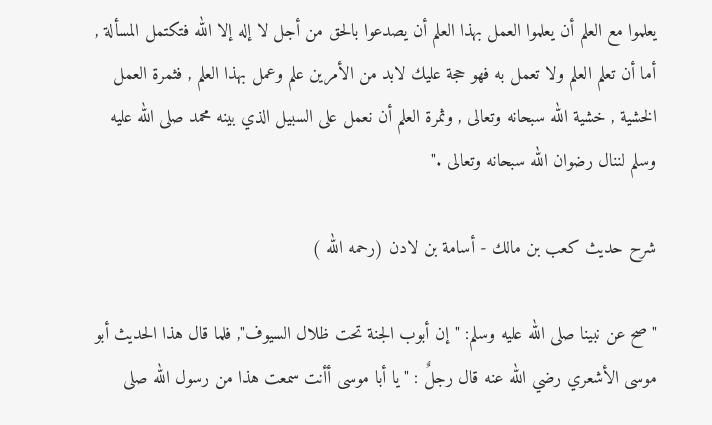يعلموا مع العلم أن يعلموا العمل بهذا العلم أن يصدعوا بالحق من أجل لا إله إلا الله فتكتمل المسألة , أما أن تعلم العلم ولا تعمل به فهو حجة عليك لابد من الأمرين علم وعمل بهذا العلم , فثمرة العمل الخشية , خشية الله سبحانه وتعالى , وثمرة العلم أن نعمل على السبيل الذي بينه محمد صلى الله عليه وسلم لننال رضوان الله سبحانه وتعالى ."

شرح حديث كعب بن مالك - أسامة بن لادن (رحمه الله )

"صح عن نبينا صلى الله عليه وسلم: "إن أبوب الجنة تحت ظلال السيوف", فلما قال هذا الحديث أبو موسى الأشعري رضي الله عنه قال رجلٌ : "يا أبا موسى أأنت سمعت هذا من رسول الله صلى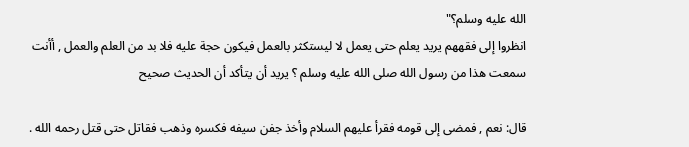الله عليه وسلم؟"
انظروا إلى فقههم يريد يعلم حتى يعمل لا ليستكثر بالعمل فيكون حجة عليه فلا بد من العلم والعمل , أأنت سمعت هذا من رسول الله صلى الله عليه وسلم ؟ يريد أن يتأكد أن الحديث صحيح

قال: نعم , فمضى إلى قومه فقرأ عليهم السلام وأخذ جفن سيفه فكسره وذهب فقاتل حتى قتل رحمه الله .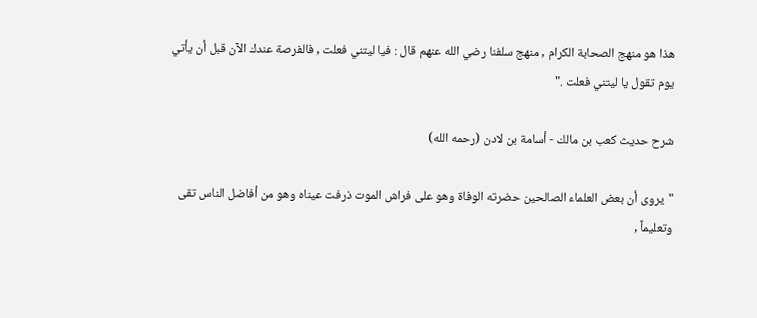هذا هو منهج الصحابة الكرام , منهج سلفنا رضي الله عنهم قال : فيا ليتني فعلت , فالفرصة عندك الآن قبل أن يأتي يوم تقول يا ليتني فعلت ."

شرح حديث كعب بن مالك - أسامة بن لادن (رحمه الله)

"يروى أن بعض العلماء الصالحين حضرته الوفاة وهو على فراش الموت ذرفت عيناه وهو من أفاضل الناس تقى وتعليماً ,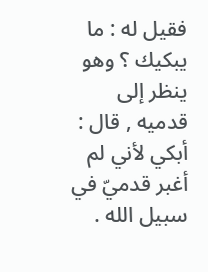فقيل له : ما يبكيك ؟ وهو ينظر إلى قدميه , قال : أبكي لأني لم أغبر قدميّ في سبيل الله .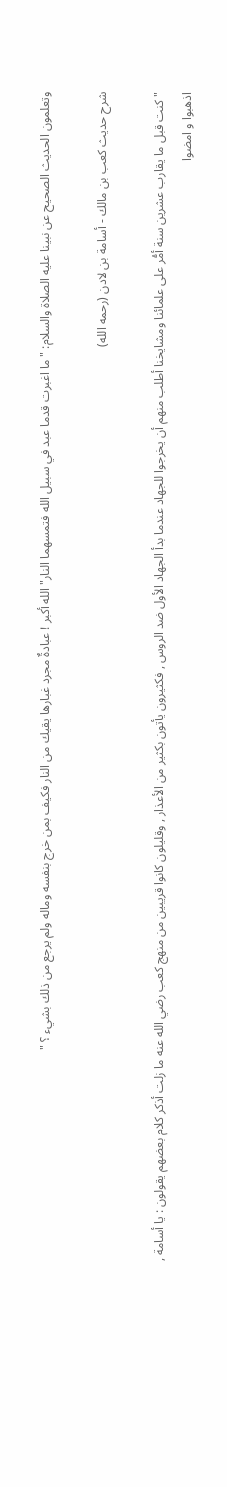وتعلمون الحديث الصحيح عن نبينا عليه الصلاة والسلام: "ما اغبرت قدما عبد في سبيل الله فتمسهما النار" الله أكبر ! عبادةٌ مجرد غبارها يقيك من النار فكيف بمن خرج بنفسه وماله ولم يرجع من ذلك بشيء ؟ "

شرح حديث كعب بن مالك - أسامة بن لادن (رحمه الله)

"كنت قبل ما يقارب عشرين سنة أمُّر على علمائنا ومشايخنا أطلب منهم أن يخرجوا للجهاد عندما بدأ الجهاد الأول ضد الروس , فكثيرون يأتون بكثير من الأعذار , وقليلون كانوا قريبين من منهج كعب رضي الله عنه ما زلت أذكر كلام بعضهم يقولون : يا أسامة , اذهبوا و امضوا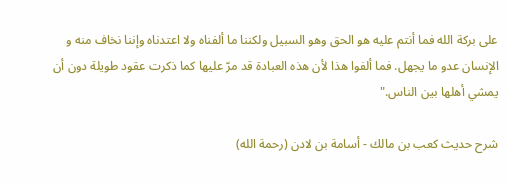على بركة الله فما أنتم عليه هو الحق وهو السبيل ولكننا ما ألفناه ولا اعتدناه وإننا نخاف منه و الإنسان عدو ما يجهل. فما ألفوا هذا لأن هذه العبادة قد مرّ عليها كما ذكرت عقود طويلة دون أن يمشي أهلها بين الناس."

شرح حديث كعب بن مالك - أسامة بن لادن (رحمة الله)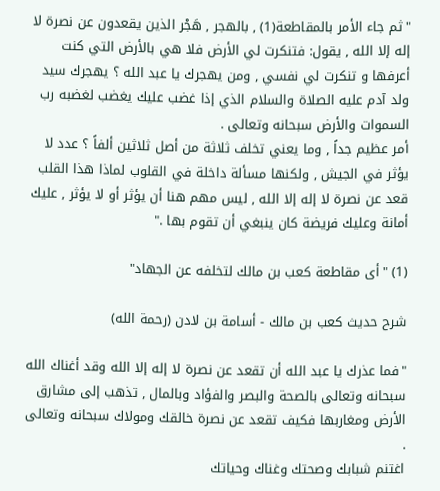"ثم جاء الأمر بالمقاطعة(1) , بالهجر , هَجْر الذين يقعدون عن نصرة لا إله إلا الله , يقول: فتنكرت لي الأرض فلا هي بالأرض التي كنت أعرفها و تنكرت لي نفسي , ومن يهجرك يا عبد الله ؟ يهجرك سيد ولد آدم عليه الصلاة والسلام الذي إذا غضب عليك يغضب لغضبه رب السموات والأرض سبحانه وتعالى .
أمر عظيم جداً , وما يعني تخلف ثلاثة من أصل ثلاثين ألفاً ؟ عدد لا يؤثر في الجيش , ولكنها مسألة داخلة في القلوب لماذا هذا القلب قعد عن نصرة لا إله إلا الله , ليس مهم هنا أن يؤثر أو لا يؤثر , عليك أمانة وعليك فريضة كان ينبغي أن تقوم بها ."

(1) "أى مقاطعة كعب بن مالك لتخلفه عن الجهاد"

شرح حديث كعب بن مالك - أسامة بن لادن (رحمة الله)

"فما عذرك يا عبد الله أن تقعد عن نصرة لا إله إلا الله وقد أغناك الله سبحانه وتعالى بالصحة والبصر والفؤاد وبالمال , تذهب إلى مشارق الأرض ومغاربها فكيف تقعد عن نصرة خالقك ومولاك سبحانه وتعالى .
اغتنم شبابك وصحتك وغناك وحياتك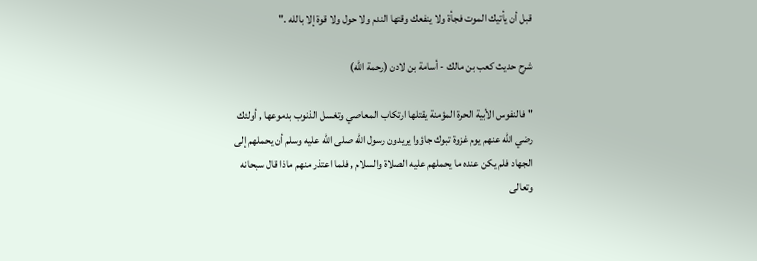قبل أن يأتيك الموت فجأة ولا ينفعك وقتها الندم ولا حول ولا قوة إلا بالله ."

شرح حديث كعب بن مالك - أسامة بن لادن (رحمة الله)

"فالنفوس الأبية الحرة المؤمنة يقتلها ارتكاب المعاصي وتغسل الذنوب بدموعها , أولئك رضي الله عنهم يوم غزوة تبوك جاؤوا يريدون رسول الله صلى الله عليه وسلم أن يحملهم إلى الجهاد فلم يكن عنده ما يحملهم عليه الصلاة والسلام , فلما اعتذر منهم ماذا قال سبحانه وتعالى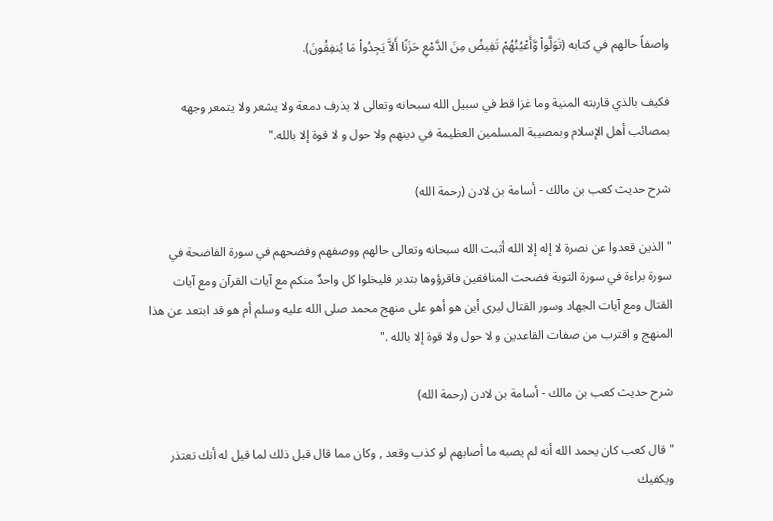واصفاً حالهم في كتابه (تَوَلَّواْ وَّأَعْيُنُهُمْ تَفِيضُ مِنَ الدَّمْعِ حَزَنًا أَلاَّ يَجِدُواْ مَا يُنفِقُونَ).

فكيف بالذي قاربته المنية وما غزا قط في سبيل الله سبحانه وتعالى لا يذرف دمعة ولا يشعر ولا يتمعر وجهه بمصائب أهل الإسلام وبمصيبة المسلمين العظيمة في دينهم ولا حول و لا قوة إلا بالله."

شرح حديث كعب بن مالك - أسامة بن لادن (رحمة الله)

"الذين قعدوا عن نصرة لا إله إلا الله أثبت الله سبحانه وتعالى حالهم ووصفهم وفضحهم في سورة الفاضحة في سورة براءة في سورة التوبة فضحت المنافقين فاقرؤوها بتدبر فليخلوا كل واحدٌ منكم مع آيات القرآن ومع آيات القتال ومع آيات الجهاد وسور القتال ليرى أين هو أهو على منهج محمد صلى الله عليه وسلم أم هو قد ابتعد عن هذا المنهج و اقترب من صفات القاعدين و لا حول ولا قوة إلا بالله ."

شرح حديث كعب بن مالك - أسامة بن لادن (رحمة الله)

"قال كعب كان يحمد الله أنه لم يصبه ما أصابهم لو كذب وقعد , وكان مما قال قبل ذلك لما قيل له أنك تعتذر ويكفيك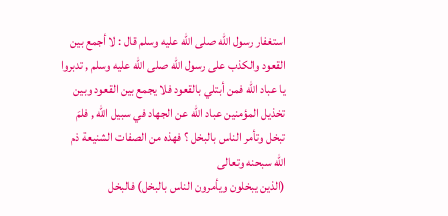استغفار رسول الله صلى الله عليه وسلم قال : لا أجمع بين القعود والكذب على رسول الله صلى الله عليه وسلم , تدبروا يا عباد الله فمن أبتلي بالقعود فلا يجمع بين القعود وبين تخذيل المؤمنين عباد الله عن الجهاد في سبيل الله , فلمَ تبخل وتأمر الناس بالبخل ؟ فهذه من الصفات الشنيعة ذم الله سبحنه وتعالى
(الذين يبخلون ويأمرون الناس بالبخل) فالبخل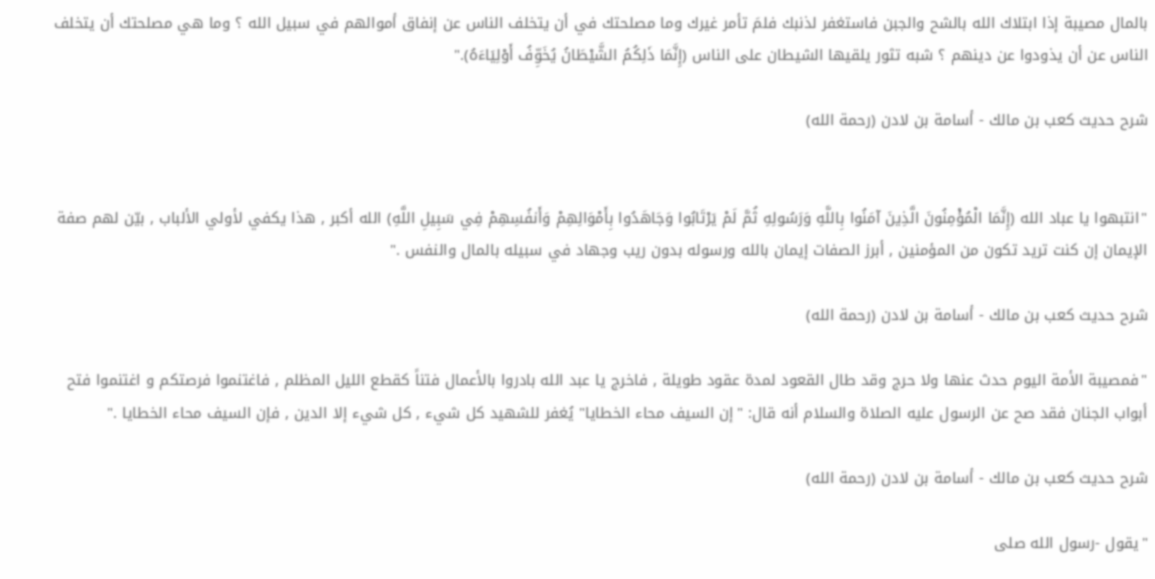بالمال مصيبة إذا ابتلاك الله بالشح والجبن فاستغفر لذنبك فلمَ تأمر غيرك وما مصلحتك في أن يتخلف الناس عن إنفاق أموالهم في سبيل الله ؟ وما هي مصلحتك أن يتخلف الناس عن أن يذودوا عن دينهم ؟ شبه تثور يلقيها الشيطان على الناس (إِنَّمَا ذَلِكُمُ الشَّيْطَانُ يُخَوِّفُ أَوْلِيَاءَهُ)."

شرح حديث كعب بن مالك - أسامة بن لادن (رحمة الله)


"انتبهوا يا عباد الله (إِنَّمَا الْمُؤْمِنُونَ الَّذِينَ آمَنُوا بِاللَّهِ وَرَسُولِهِ ثُمَّ لَمْ يَرْتَابُوا وَجَاهَدُوا بِأَمْوَالِهِمْ وَأَنفُسِهِمْ فِي سَبِيلِ اللَّهِ) الله أكبر , هذا يكفي لأولي الألباب , بيّن لهم صفة الإيمان إن كنت تريد تكون من المؤمنين , أبرز الصفات إيمان بالله ورسوله بدون ريب وجهاد في سبيله بالمال والنفس ."

شرح حديث كعب بن مالك - أسامة بن لادن (رحمة الله)

"فمصيبة الأمة اليوم حدث عنها ولا حرج وقد طال القعود لمدة عقود طويلة , فاخرج يا عبد الله بادروا بالأعمال فتناً كقطع الليل المظلم , فاغتنموا فرصتكم و اغتنموا فتح أبواب الجنان فقد صح عن الرسول عليه الصلاة والسلام أنه قال: "إن السيف محاء الخطايا" يُغفر للشهيد كل شيء , كل شيء إلا الدين , فإن السيف محاء الخطايا ."

شرح حديث كعب بن مالك - أسامة بن لادن (رحمة الله)

"يقول -رسول الله صلى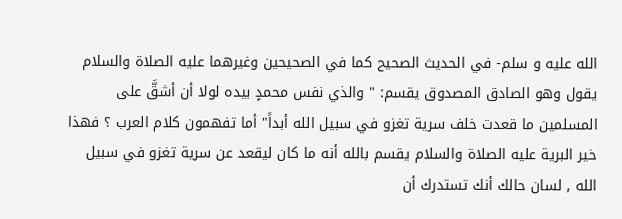الله عليه و سلم- في الحديث الصحيح كما في الصحيحين وغيرهما عليه الصلاة والسلام يقول وهو الصادق المصدوق يقسم: " والذي نفس محمدٍ بيده لولا أن أشقَّ على المسلمين ما قعدت خلف سرية تغزو في سبيل الله أبداً" أما تفهمون كلام العرب ؟ فهذا خير البرية عليه الصلاة والسلام يقسم بالله أنه ما كان ليقعد عن سرية تغزو في سبيل الله , لسان حالك أنك تستدرك أن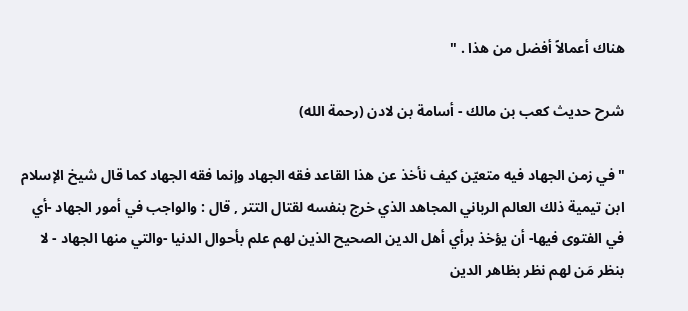هناك أعمالاً أفضل من هذا . "

شرح حديث كعب بن مالك - أسامة بن لادن (رحمة الله)

"في زمن الجهاد فيه متعيّن كيف نأخذ عن هذا القاعد فقه الجهاد وإنما فقه الجهاد كما قال شيخ الإسلام ابن تيمية ذلك العالم الرباني المجاهد الذي خرج بنفسه لقتال التتر , قال : والواجب في أمور الجهاد -أي في الفتوى فيها- أن يؤخذ برأي أهل الدين الصحيح الذين لهم علم بأحوال الدنيا -والتي منها الجهاد - لا بنظر مَن لهم نظر بظاهر الدين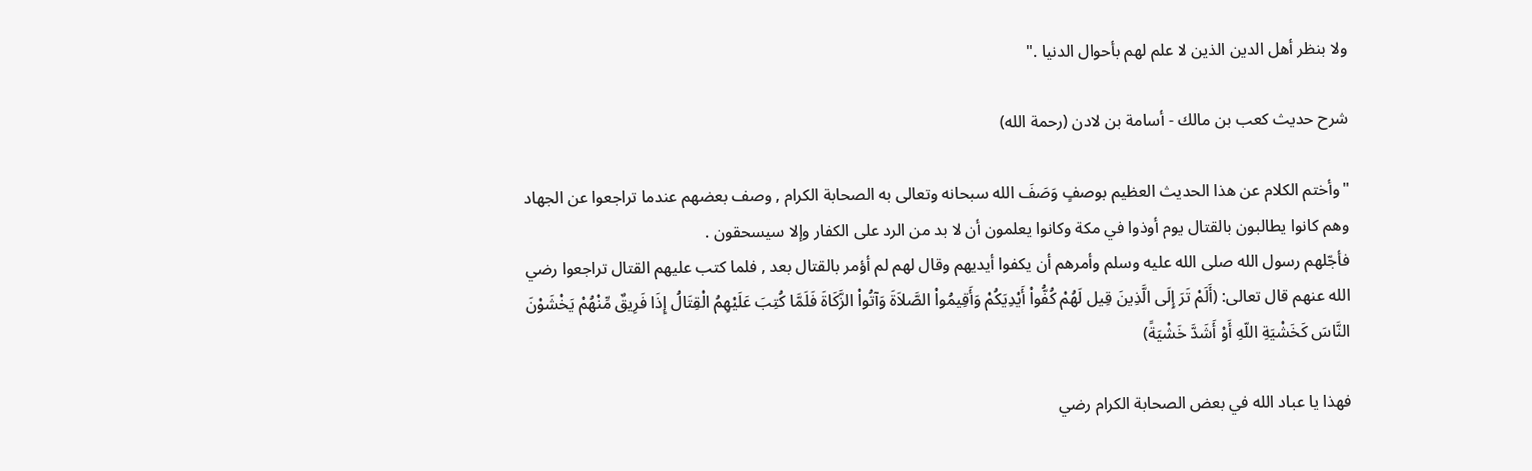ولا بنظر أهل الدين الذين لا علم لهم بأحوال الدنيا ."

شرح حديث كعب بن مالك - أسامة بن لادن (رحمة الله)

"وأختم الكلام عن هذا الحديث العظيم بوصفٍ وَصَفَ الله سبحانه وتعالى به الصحابة الكرام , وصف بعضهم عندما تراجعوا عن الجهاد وهم كانوا يطالبون بالقتال يوم أوذوا في مكة وكانوا يعلمون أن لا بد من الرد على الكفار وإلا سيسحقون .
فأجّلهم رسول الله صلى الله عليه وسلم وأمرهم أن يكفوا أيديهم وقال لهم لم أؤمر بالقتال بعد , فلما كتب عليهم القتال تراجعوا رضي الله عنهم قال تعالى: (أَلَمْ تَرَ إِلَى الَّذِينَ قِيل لَهُمْ كُفُّواْ أَيْدِيَكُمْ وَأَقِيمُواْ الصَّلاَةَ وَآتُواْ الزَّكَاةَ فَلَمَّا كُتِبَ عَلَيْهِمُ الْقِتَالُ إِذَا فَرِيقٌ مِّنْهُمْ يَخْشَوْنَ النَّاسَ كَخَشْيَةِ اللّهِ أَوْ أَشَدَّ خَشْيَةً)

فهذا يا عباد الله في بعض الصحابة الكرام رضي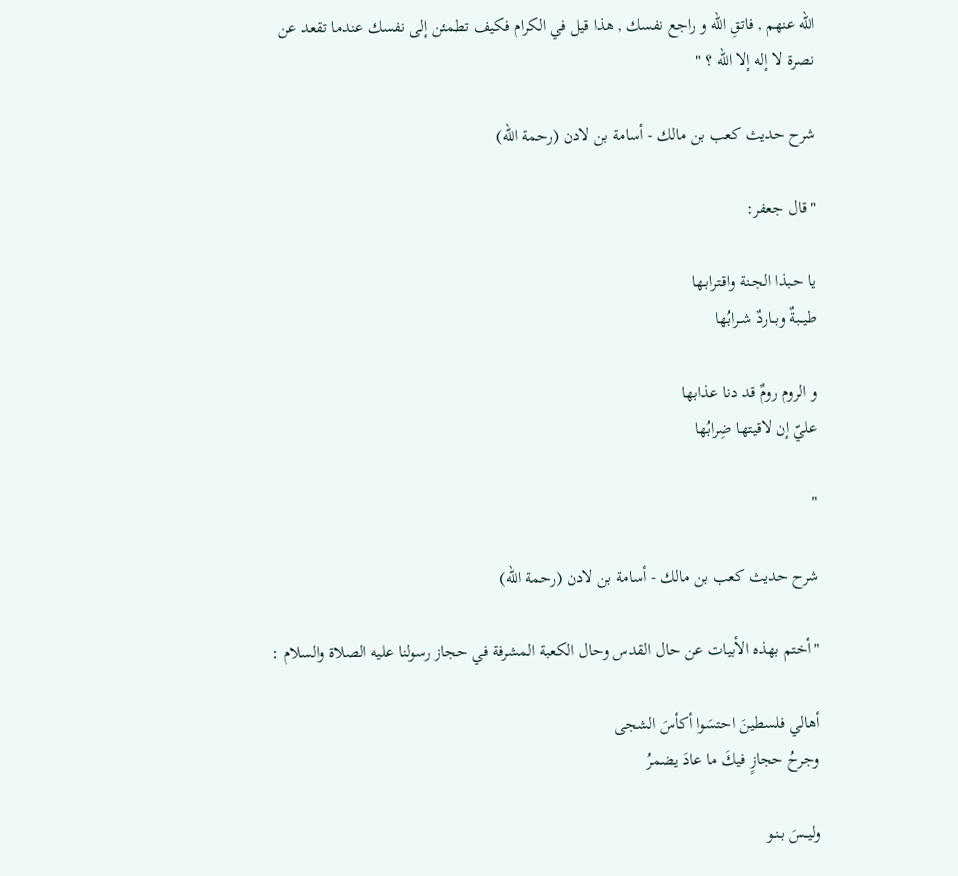الله عنهم , فاتقِ الله و راجع نفسك , هذا قيل في الكرام فكيف تطمئن إلى نفسك عندما تقعد عن نصرة لا إله إلا الله ؟ "

شرح حديث كعب بن مالك - أسامة بن لادن (رحمة الله)

"قال جعفر:

يا حـبذا الجـنة واقـترابـها
طيــبةٌ وبــاردٌ شــرابُها

و الروم رومٌ قد دنا عذابها
عليّ إن لاقيتها ضِرابُها

"

شرح حديث كعب بن مالك - أسامة بن لادن (رحمة الله)

"أختم بهذه الأبيات عن حال القدس وحال الكعبة المشرفة في حجاز رسولنا عليه الصلاة والسلام :

أهالي فلسطينَ احتسَوا أكأسَ الشجى
وجرحُ حجازٍ فيكَ ما عادَ يضمرُ

وليــسَ بـنـو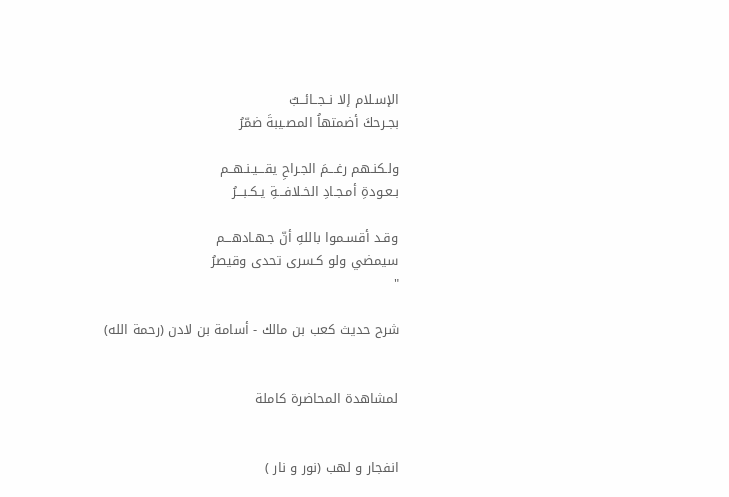الإسـلام إلا نــجــائــبٌ
بجـرحكَ أضمتهاُ المصـيبةَ ضمّرُ

ولـكنـهم رغـــمَ الجـراحِ يقـــيـنـهــم
بـعـودةِ أمـجـادِ الخـلافـــةِ يـكـبـــرُ

وقـد أقسـموا باللهِ أنّ جـهـادهـــم
سيمضي ولو كـسرى تحدى وقيصرُ
"

شرح حديث كعب بن مالك - أسامة بن لادن (رحمة الله)


لمشاهدة المحاضرة كاملة


انفجار و لهب (نور و نار )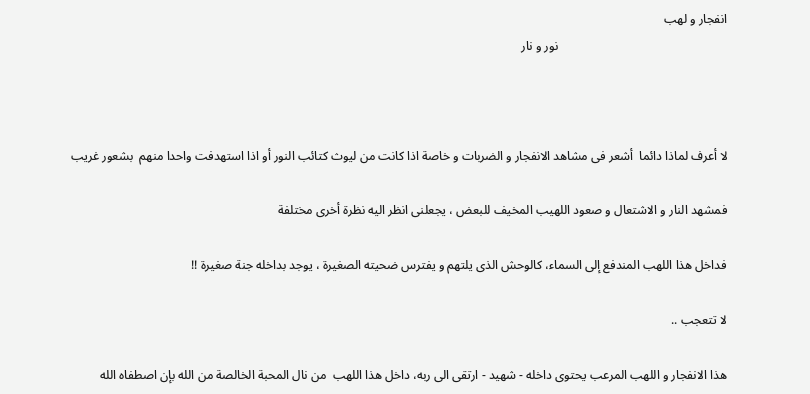انفجار و لهب
                                                      نور و نار



لا أعرف لماذا دائما  أشعر فى مشاهد الانفجار و الضربات و خاصة اذا كانت من ليوث كتائب النور أو اذا استهدفت واحدا منهم  بشعور غريب

فمشهد النار و الاشتعال و صعود اللهيب المخيف للبعض ، يجعلنى انظر اليه نظرة أخرى مختلفة

فداخل هذا اللهب المندفع إلى السماء، كالوحش الذى يلتهم و يفترس ضحيته الصغيرة ، يوجد بداخله جنة صغيرة !!

لا تتعجب ..

هذا الانفجار و اللهب المرعب يحتوى داخله - شهيد - ارتقى الى ربه، داخل هذا اللهب  من نال المحبة الخالصة من الله بإن اصطفاه الله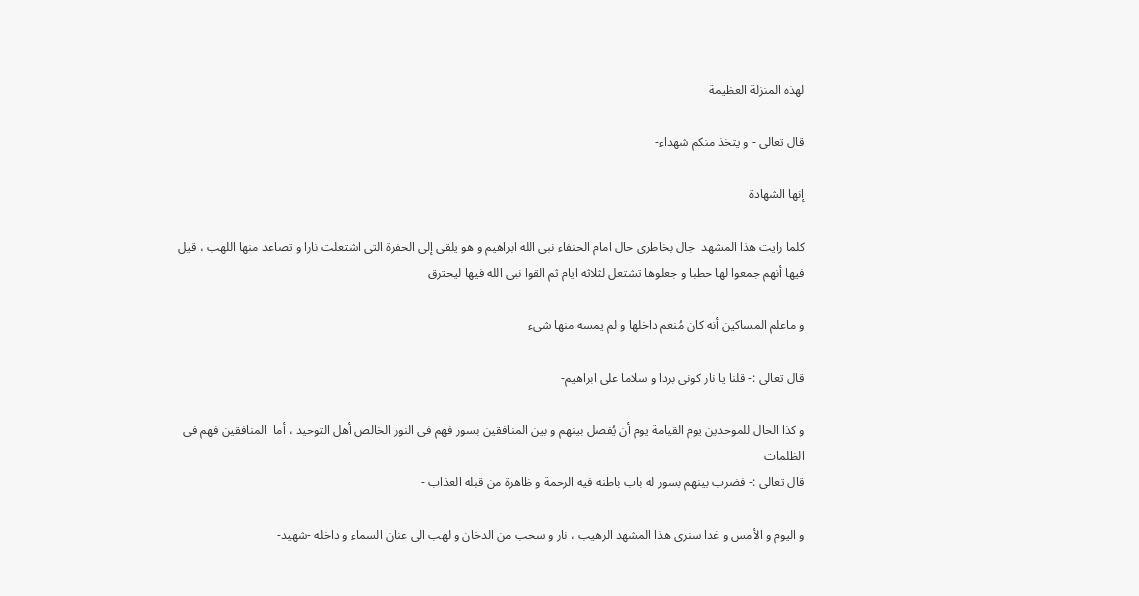لهذه المنزلة العظيمة

قال تعالى - و يتخذ منكم شهداء-

إنها الشهادة

كلما رايت هذا المشهد  جال بخاطرى حال امام الحنفاء نبى الله ابراهيم و هو يلقى إلى الحفرة التى اشتعلت نارا و تصاعد منها اللهب ، قيل فيها أنهم جمعوا لها حطبا و جعلوها تشتعل لثلاثه ايام ثم القوا نبى الله فيها ليحترق

و ماعلم المساكين أنه كان مُنعم داخلها و لم يمسه منها شىء

قال تعالى :- قلنا يا نار كونى بردا و سلاما على ابراهيم-

و كذا الحال للموحدين يوم القيامة يوم أن يُفصل بينهم و بين المنافقين بسور فهم فى النور الخالص أهل التوحيد ، أما  المنافقين فهم فى الظلمات
قال تعالى :- فضرب بينهم بسور له باب باطنه فيه الرحمة و ظاهرة من قبله العذاب -

و اليوم و الأمس و غدا سنرى هذا المشهد الرهيب ، نار و سحب من الدخان و لهب الى عنان السماء و داخله -شهيد-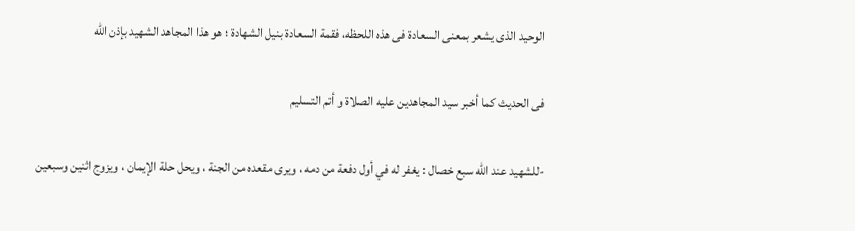الوحيد الذى يشعر بمعنى السعادة فى هذه اللحظه، فقمة السعادة بنيل الشهادة ؛ هو هذا المجاهد الشهيد بإذن الله

فى الحديث كما أخبر سيد المجاهدين عليه الصلاة و أتم التسليم

-للشهيد عند الله سبع خصال : يغفر له في أول دفعة من دمه ، ويرى مقعده من الجنة ، ويحل حلة الإيمان ، ويزوج اثنين وسبعين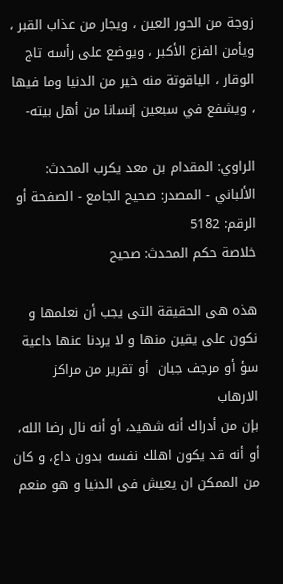زوجة من الحور العين ، ويجار من عذاب القبر ، ويأمن الفزع الأكبر ، ويوضع على رأسه تاج الوقار ، الياقوتة منه خير من الدنيا وما فيها ، ويشفع في سبعين إنسانا من أهل بيته-

الراوي: المقدام بن معد يكرب المحدث: الألباني - المصدر: صحيح الجامع - الصفحة أو الرقم: 5182
خلاصة حكم المحدث: صحيح

هذه هى الحقيقة التى يجب أن نعلمها و نكون على يقين منها و لا يردنا عنها داعية سؤ أو مرجف جبان  أو تقرير من مراكز الارهاب
بإن من أدراك أنه شهيد، أو أنه نال رضا الله، أو أنه قد يكون اهلك نفسه بدون داع، و كان من الممكن ان يعيش فى الدنيا و هو منعم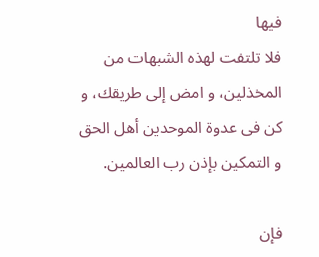فيها
فلا تلتفت لهذه الشبهات من المخذلين، و امض إلى طريقك، و كن فى عدوة الموحدين أهل الحق و التمكين بإذن رب العالمين.

فإن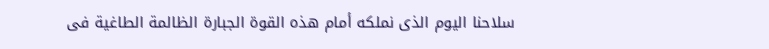سلاحنا اليوم الذى نملكه أمام هذه القوة الجبارة الظالمة الطاغية فى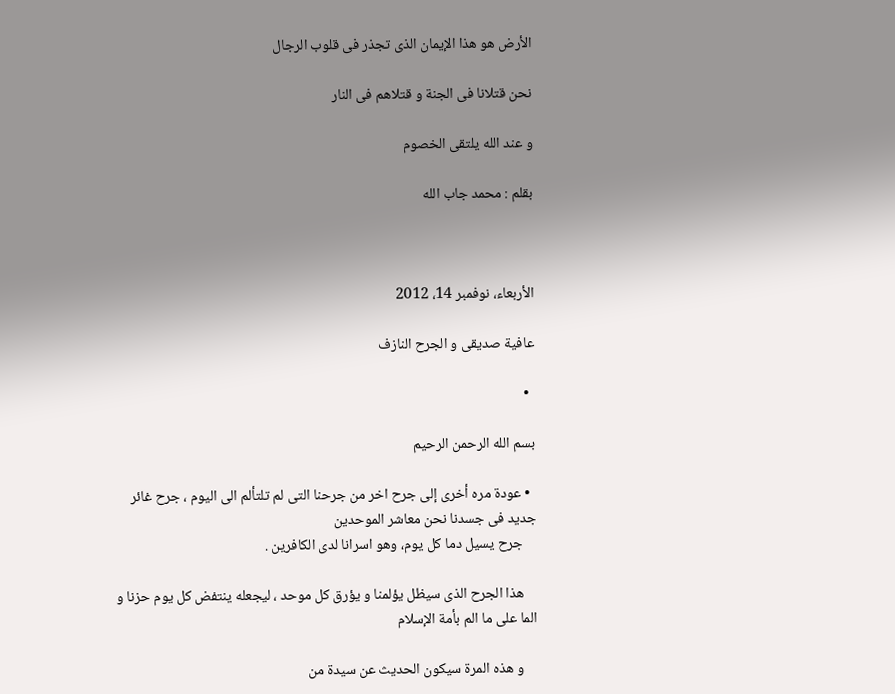الأرض هو هذا الإيمان الذى تجذر فى قلوب الرجال

نحن قتلانا فى الجنة و قتلاهم فى النار

و عند الله يلتقى الخصوم

بقلم : محمد جاب الله



الأربعاء، نوفمبر 14، 2012

عافية صديقى و الجرح النازف

  •

بسم الله الرحمن الرحيم

  • عودة مره أخرى إلى جرح اخر من جرحنا التى لم تلتألم الى اليوم ، جرح غائر جديد فى جسدنا نحن معاشر الموحدين
    جرح يسيل دما كل يوم، وهو اسرانا لدى الكافرين .

    هذا الجرح الذى سيظل يؤلمنا و يؤرق كل موحد ، ليجعله ينتفض كل يوم حزنا و الما على ما الم بأمة الإسلام

    و هذه المرة سيكون الحديث عن سيدة من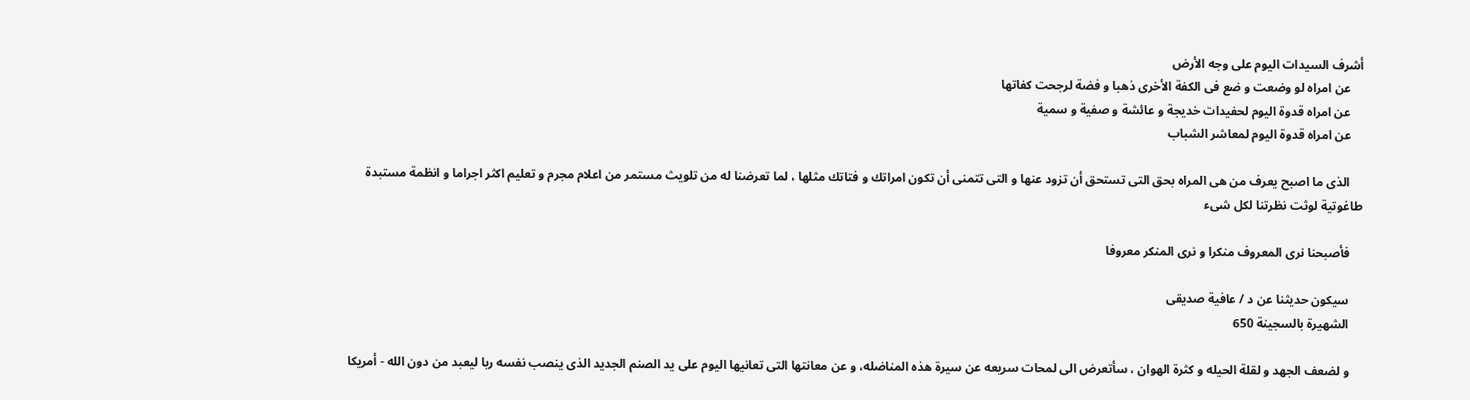أشرف السيدات اليوم على وجه الأرض
    عن امراه لو وضعت و ضع فى الكفة الأخرى ذهبا و فضة لرجحت كفاتها
    عن امراه قدوة اليوم لحفيدات خديجة و عائشة و صفية و سمية
    عن امراه قدوة اليوم لمعاشر الشباب

    الذى ما اصبح يعرف من هى المراه بحق التى تستحق أن تزود عنها و التى تتمنى أن تكون امراتك و فتاتك مثلها ، لما تعرضنا له من تلويث مستمر من اعلام مجرم و تعليم اكثر اجراما و انظمة مستبدة طاغوتية لوثت نظرتنا لكل شىء

    فأصبحنا نرى المعروف منكرا و نرى المنكر معروفا

    سيكون حديثنا عن د / عافية صديقى
    الشهيرة بالسجينة 650

    و لضعف الجهد و لقلة الحيله و كثرة الهوان ، سأتعرض الى لمحات سريعه عن سيرة هذه المناضله، و عن معانتها التى تعانيها اليوم على يد الصنم الجديد الذى ينصب نفسه ربا ليعبد من دون الله - أمريكا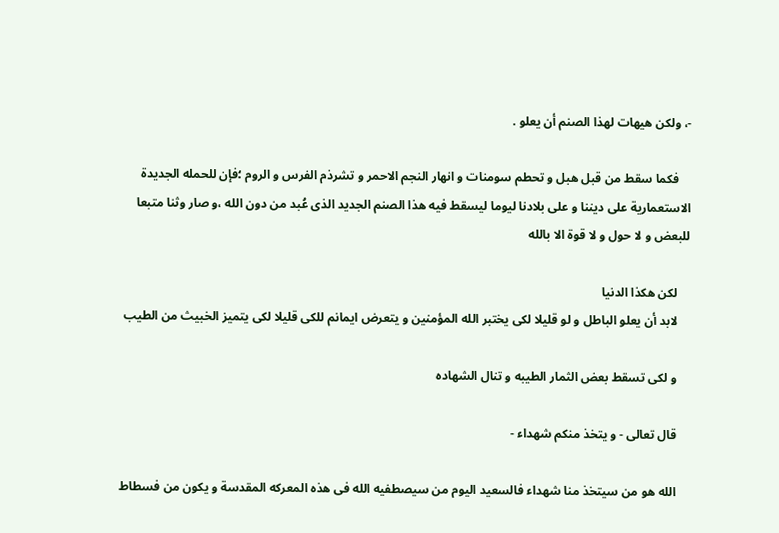-، ولكن هيهات لهذا الصنم أن يعلو .

    فكما سقط من قبل هبل و تحطم سومنات و انهار النجم الاحمر و تشرذم الفرس و الروم ؛فإن للحمله الجديدة الاستعمارية على ديننا و على بلادنا ليوما ليسقط فيه هذا الصنم الجديد الذى عُبد من دون الله ،و صار وثنا متبعا للبعض و لا حول و لا قوة الا بالله

    لكن هكذا الدنيا
    لابد أن يعلو الباطل و لو قليلا لكى يختبر الله المؤمنين و يتعرض ايمانم للكى قليلا لكى يتميز الخبيث من الطيب

    و لكى تسقط بعض الثمار الطيبه و تنال الشهاده

    قال تعالى - و يتخذ منكم شهداء -

    الله هو من سيتخذ منا شهداء فالسعيد اليوم من سيصطفيه الله فى هذه المعركه المقدسة و يكون من فسطاط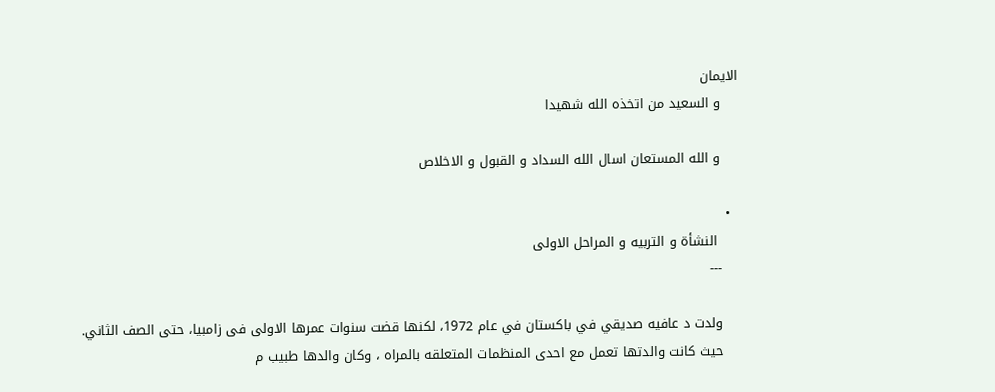الايمان
    و السعيد من اتخذه الله شهيدا

    و الله المستعان اسال الله السداد و القبول و الاخلاص

  •
     النشأة و التربيه و المراحل الاولى
    ---

    ولدت د عافيه صديقي في باكستان في عام 1972، لكنها قضت سنوات عمرها الاولى فى زامبيا، حتى الصف الثاني.
    حيث كانت والدتها تعمل مع احدى المنظمات المتعلقه بالمراه ، وكان والدها طبيب م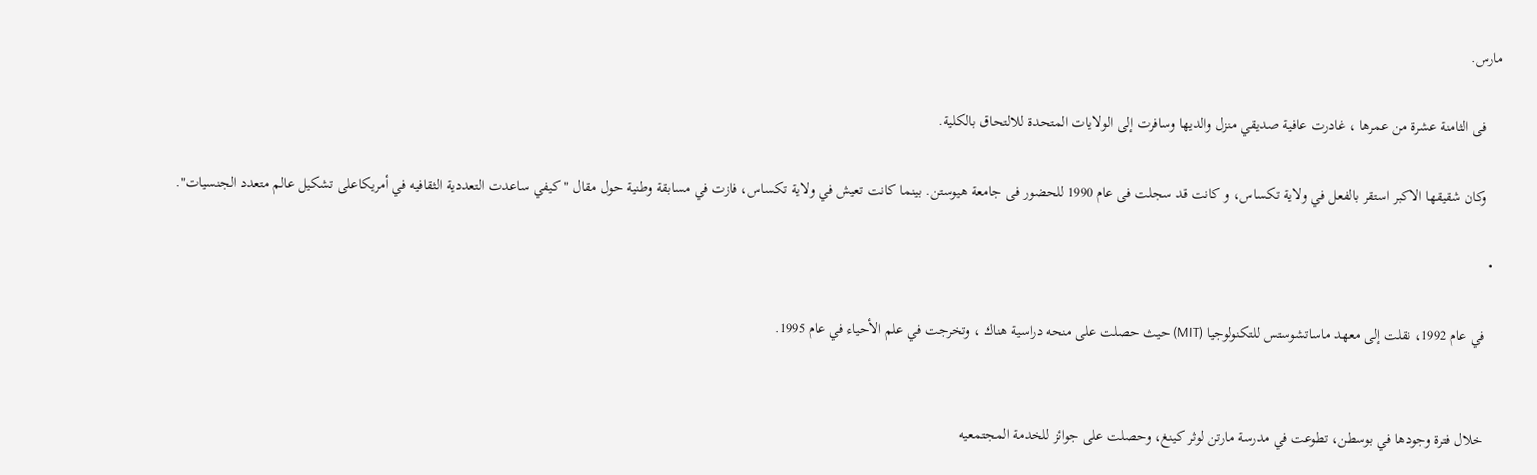مارس.

    فى الثامنة عشرة من عمرها ، غادرت عافية صديقي منزل والديها وسافرت إلى الولايات المتحدة للالتحاق بالكلية.

    وكان شقيقها الاكبر استقر بالفعل في ولاية تكساس، و كانت قد سجلت فى عام 1990 للحضور فى جامعة هيوستن. بينما كانت تعيش في ولاية تكساس، فازت في مسابقة وطنية حول مقال "كيفي ساعدت التعددية الثقافيه في أمريكاعلى تشكيل عالم متعدد الجنسيات".

  •

    في عام 1992، نقلت إلى معهد ماساتشوستس للتكنولوجيا (MIT) حيث حصلت على منحه دراسية هناك ، وتخرجت في علم الأحياء في عام 1995.


    خلال فترة وجودها في بوسطن، تطوعت في مدرسة مارتن لوثر كينغ، وحصلت على جوائز للخدمة المجتمعيه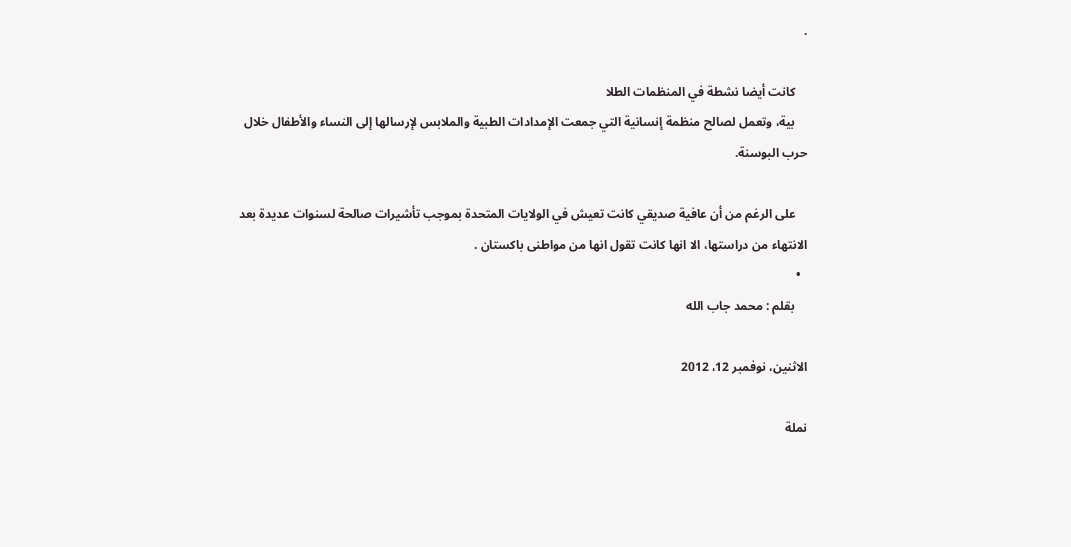.

    كانت أيضا نشطة في المنظمات الطلا
    بية، وتعمل لصالح منظمة إنسانية التي جمعت الإمدادات الطبية والملابس لإرسالها إلى النساء والأطفال خلال حرب البوسنة.

    على الرغم من أن عافية صديقي كانت تعيش في الولايات المتحدة بموجب تأشيرات صالحة لسنوات عديدة بعد الانتهاء من دراستها، الا انها كانت تقول انها من مواطنى باكستان .
  •
    بقلم : محمد جاب الله

الاثنين، نوفمبر 12، 2012

نملة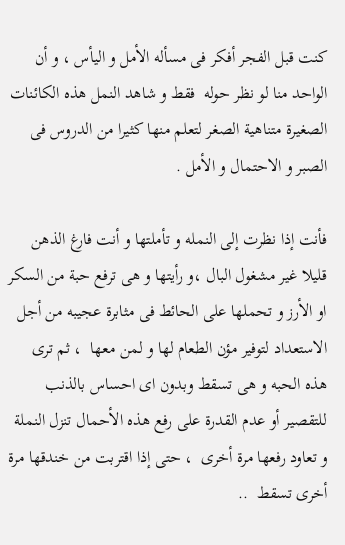كنت قبل الفجر أفكر فى مسأله الأمل و اليأس ، و أن الواحد منا لو نظر حوله  فقط و شاهد النمل هذه الكائنات الصغيرة متناهية الصغر لتعلم منها كثيرا من الدروس فى الصبر و الاحتمال و الأمل .

فأنت إذا نظرت إلى النمله و تأملتها و أنت فارغ الذهن قليلا غير مشغول البال ،و رأيتها و هى ترفع حبة من السكر او الأرز و تحملها على الحائط فى مثابرة عجيبه من أجل الاستعداد لتوفير مؤن الطعام لها و لمن معها  ، ثم ترى هذه الحبه و هى تسقط وبدون اى احساس بالذنب للتقصير أو عدم القدرة على رفع هذه الأحمال تنزل النملة و تعاود رفعها مرة أخرى  ، حتى إذا اقتربت من خندقها مرة أخرى تسقط  ..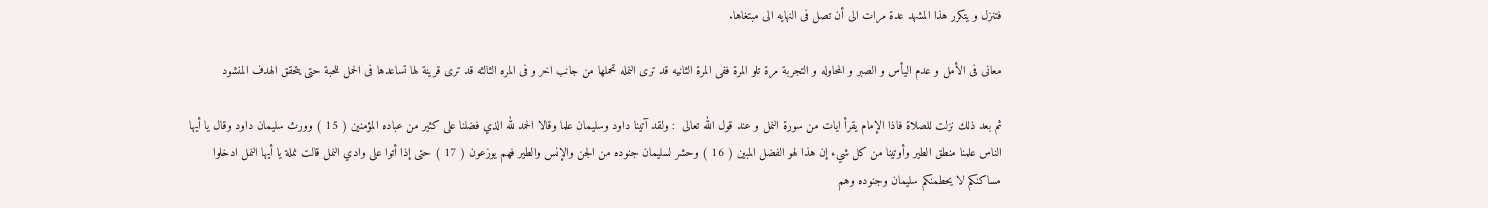فتنزل و يتكرر هذا المشهد عدة مرات الى أن تصل فى النهايه الى مبتغاها.

معانى فى الأمل و عدم اليأس و الصبر و المحاوله و التجربة مرة تلو المرة ففى المرة الثانيه قد ترى النمله تحملها من جانب اخر و فى المره الثالثه قد ترى قرينة لها تساعدها فى الحمل للحبة حتى يتحقق الهدف المنشود

ثم بعد ذلك نزلت للصلاة فاذا الإمام يقرأ ايات من سورة النمل و عند قول الله تعالى  : ولقد آتينا داود وسليمان علما وقالا الحمد لله الذي فضلنا على كثير من عباده المؤمنين ( 15 ) وورث سليمان داود وقال يا أيها الناس علمنا منطق الطير وأوتينا من كل شيء إن هذا لهو الفضل المبين ( 16 ) وحشر لسليمان جنوده من الجن والإنس والطير فهم يوزعون ( 17 ) حتى إذا أتوا على وادي النمل قالت نملة يا أيها النمل ادخلوا مساكنكم لا يحطمنكم سليمان وجنوده وهم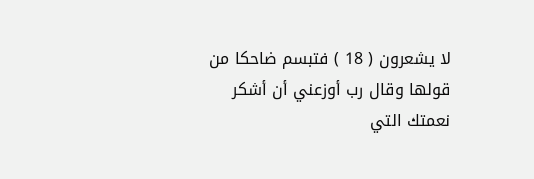لا يشعرون ( 18 ) فتبسم ضاحكا من قولها وقال رب أوزعني أن أشكر نعمتك التي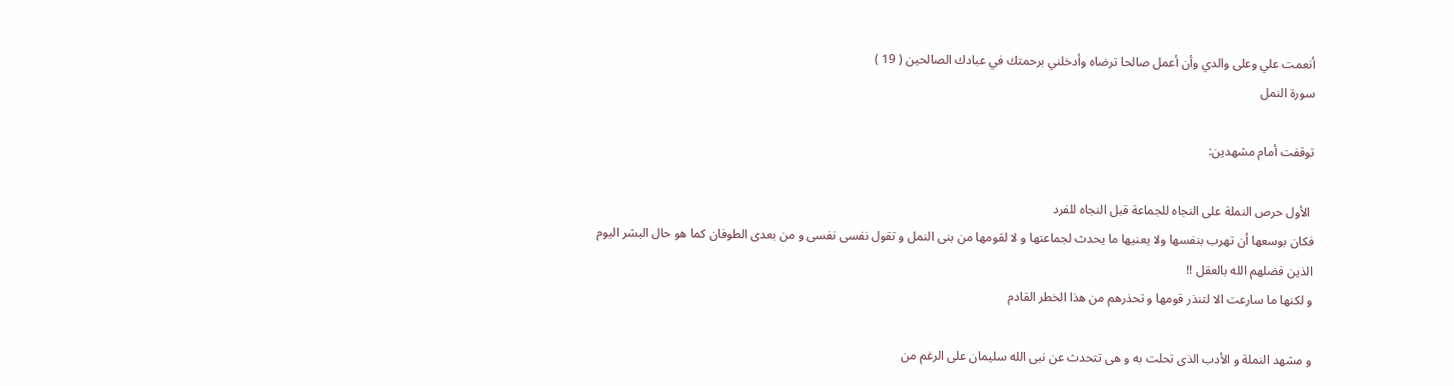أنعمت علي وعلى والدي وأن أعمل صالحا ترضاه وأدخلني برحمتك في عبادك الصالحين ( 19 )
سورة النمل

توقفت أمام مشهدين:

 الأول حرص النملة على النجاه للجماعة قبل النجاه للفرد
فكان بوسعها أن تهرب بنفسها ولا يعنيها ما يحدث لجماعتها و لا لقومها من بنى النمل و تقول نفسى نفسى و من بعدى الطوفان كما هو حال البشر اليوم الذين فضلهم الله بالعقل !!
و لكنها ما سارعت الا لتنذر قومها و تحذرهم من هذا الخطر القادم

و مشهد النملة و الأدب الذى تحلت به و هى تتحدث عن نبى الله سليمان على الرغم من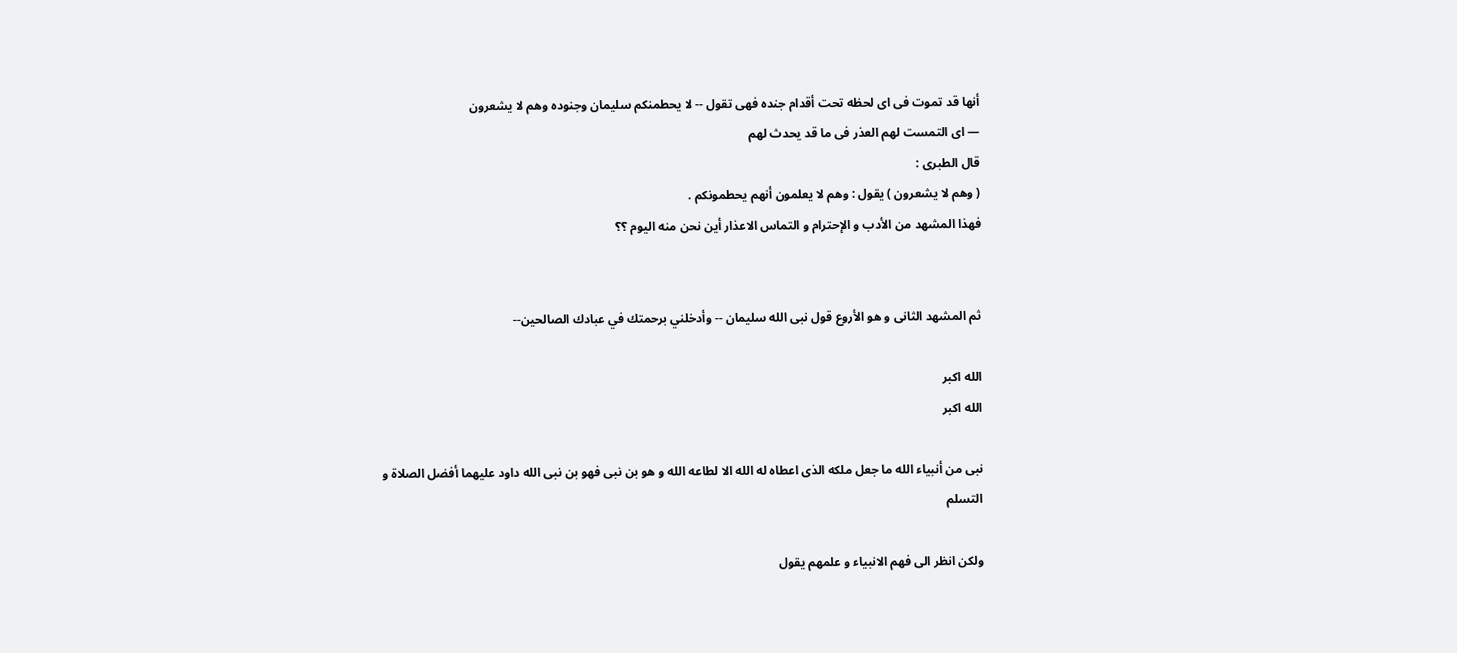أنها قد تموت فى اى لحظه تحت أقدام جنده فهى تقول -- لا يحطمنكم سليمان وجنوده وهم لا يشعرون
— اى التمست لهم العذر فى ما قد يحدث لهم
قال الطبرى :
( وهم لا يشعرون ) يقول : وهم لا يعلمون أنهم يحطمونكم .
فهذا المشهد من الأدب و الإحترام و التماس الاعذار أين نحن منه اليوم ؟؟


ثم المشهد الثانى و هو الأروع قول نبى الله سليمان -- وأدخلني برحمتك في عبادك الصالحين--

الله اكبر
الله اكبر

نبى من أنبياء الله ما جعل ملكه الذى اعطاه له الله الا لطاعه الله و هو بن نبى فهو بن نبى الله داود عليهما أفضل الصلاة و التسلم

ولكن انظر الى فهم الانبياء و علمهم يقول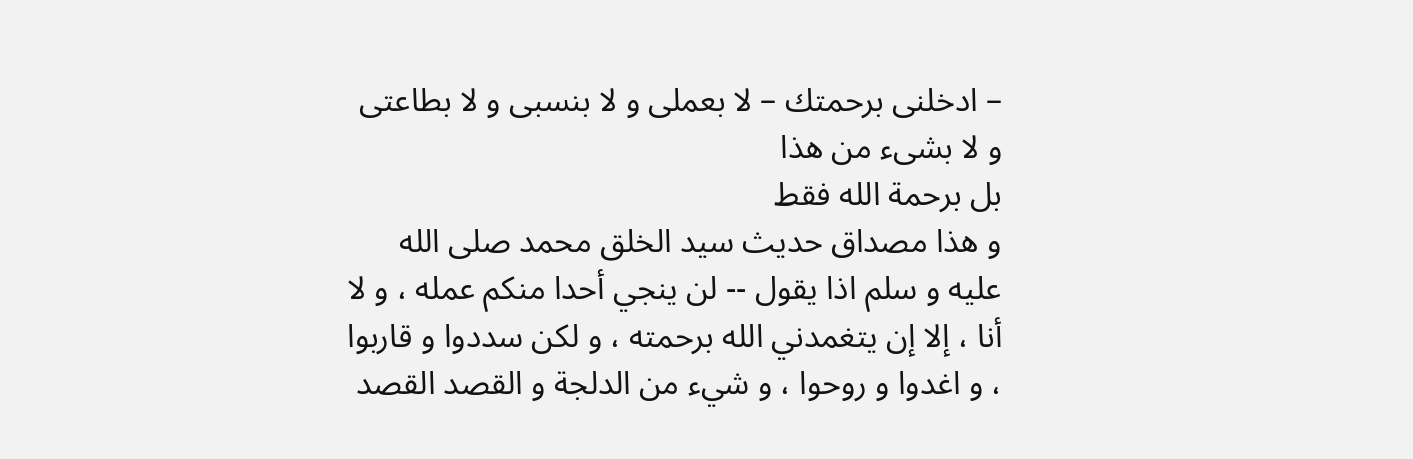– ادخلنى برحمتك – لا بعملى و لا بنسبى و لا بطاعتى و لا بشىء من هذا
بل برحمة الله فقط
و هذا مصداق حديث سيد الخلق محمد صلى الله عليه و سلم اذا يقول -- لن ينجي أحدا منكم عمله ، و لا أنا ، إلا إن يتغمدني الله برحمته ، و لكن سددوا و قاربوا ، و اغدوا و روحوا ، و شيء من الدلجة و القصد القصد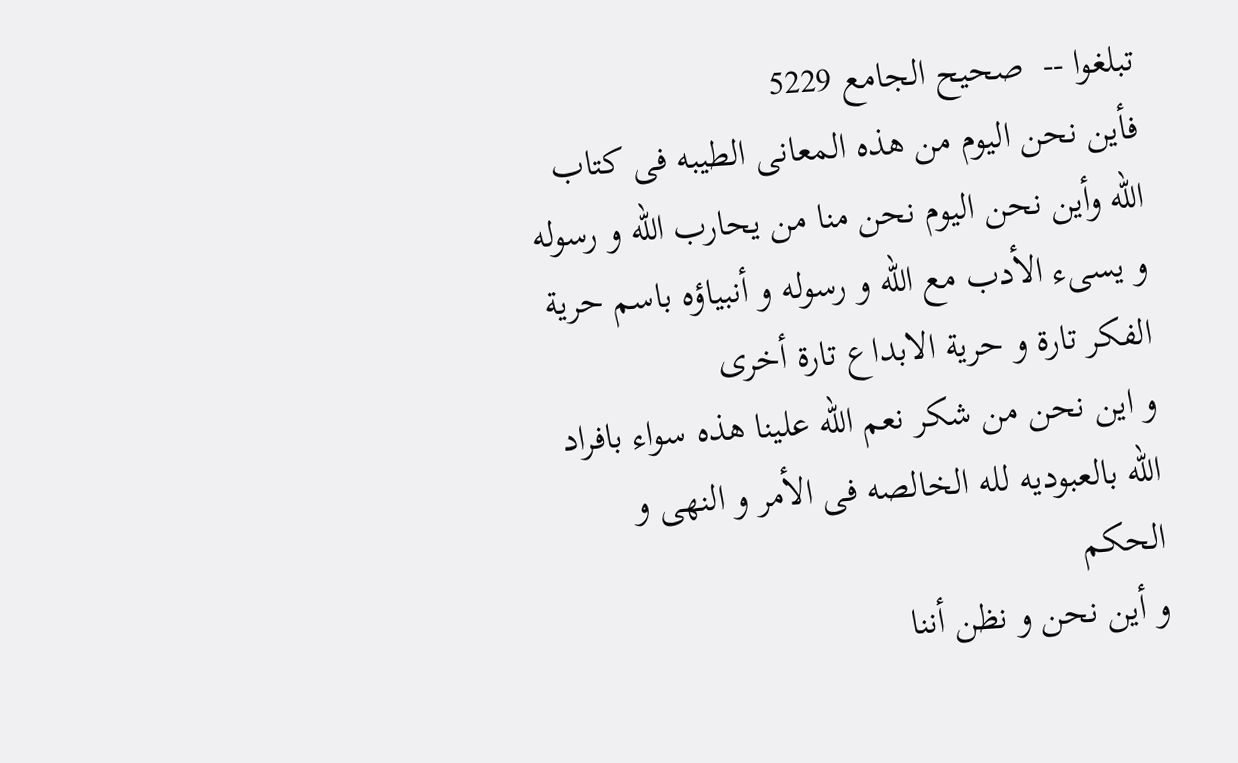تبلغوا --  صحيح الجامع 5229
فأين نحن اليوم من هذه المعانى الطيبه فى كتاب الله وأين نحن اليوم نحن منا من يحارب الله و رسوله و يسىء الأدب مع الله و رسوله و أنبياؤه باسم حرية الفكر تارة و حرية الابداع تارة أخرى
و اين نحن من شكر نعم الله علينا هذه سواء بافراد الله بالعبوديه لله الخالصه فى الأمر و النهى و الحكم
و أين نحن و نظن أننا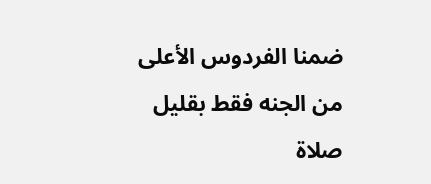ضمنا الفردوس الأعلى من الجنه فقط بقليل صلاة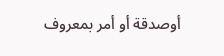أوصدقة أو أمر بمعروف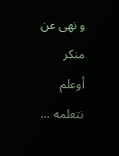و نهى عن منكر أوعلم نتعلمه ...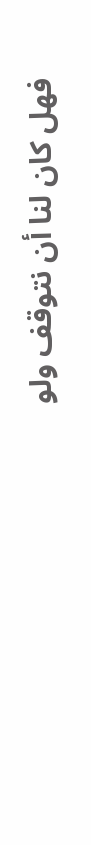فهل كان لنا أن نتوقف ولو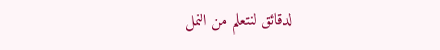لدقائق لنتعلم من النمل